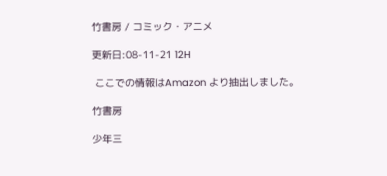竹書房 / コミック・アニメ

更新日:08-11-21 12H

 ここでの情報はAmazon より抽出しました。

竹書房

少年三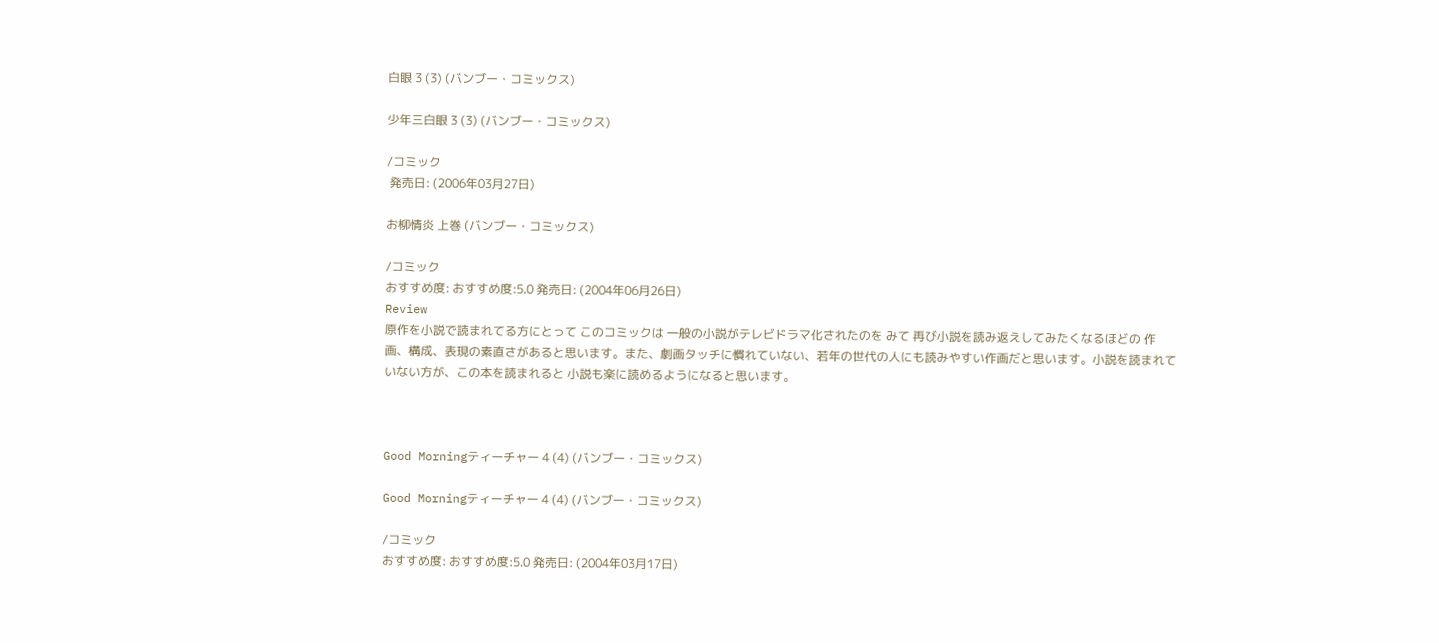白眼 3 (3) (バンブー・コミックス)

少年三白眼 3 (3) (バンブー・コミックス)

/コミック
 発売日: (2006年03月27日)

お柳情炎 上巻 (バンブー・コミックス)

/コミック
おすすめ度: おすすめ度:5.0 発売日: (2004年06月26日)
Review
原作を小説で読まれてる方にとって このコミックは 一般の小説がテレビドラマ化されたのを みて 再び小説を読み返えしてみたくなるほどの 作画、構成、表現の素直さがあると思います。また、劇画タッチに慣れていない、若年の世代の人にも読みやすい作画だと思います。小説を読まれていない方が、この本を読まれると 小説も楽に読めるようになると思います。



Good Morningティーチャー 4 (4) (バンブー・コミックス)

Good Morningティーチャー 4 (4) (バンブー・コミックス)

/コミック
おすすめ度: おすすめ度:5.0 発売日: (2004年03月17日)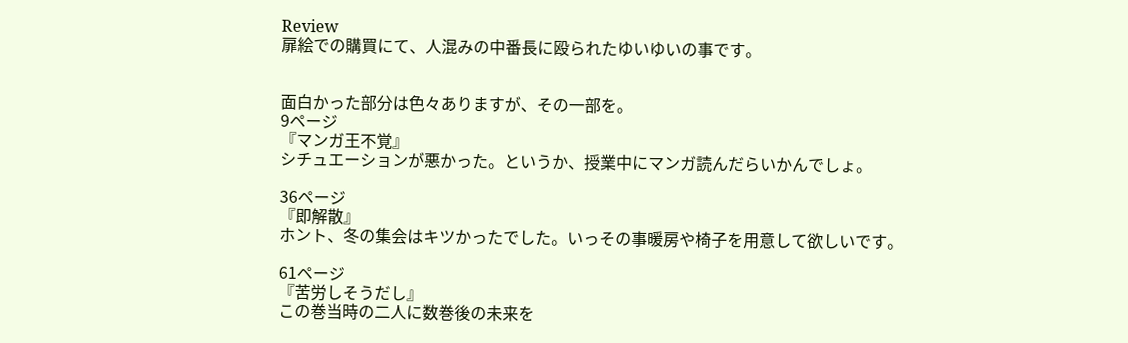Review
扉絵での購買にて、人混みの中番長に殴られたゆいゆいの事です。


面白かった部分は色々ありますが、その一部を。
9ページ
『マンガ王不覚』
シチュエーションが悪かった。というか、授業中にマンガ読んだらいかんでしょ。

36ページ
『即解散』
ホント、冬の集会はキツかったでした。いっその事暖房や椅子を用意して欲しいです。

61ページ
『苦労しそうだし』
この巻当時の二人に数巻後の未来を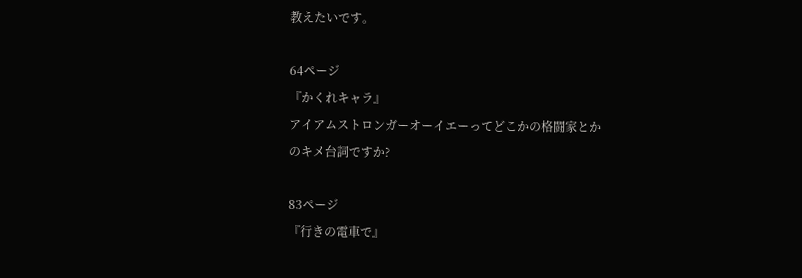教えたいです。

64ページ
『かくれキャラ』
アイアムストロンガーオーイエーってどこかの格闘家とかのキメ台詞ですか?

83ページ
『行きの電車で』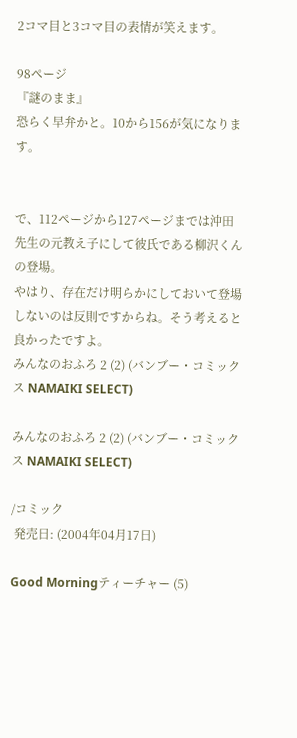2コマ目と3コマ目の表情が笑えます。

98ページ
『謎のまま』
恐らく早弁かと。10から156が気になります。


で、112ページから127ページまでは沖田先生の元教え子にして彼氏である柳沢くんの登場。
やはり、存在だけ明らかにしておいて登場しないのは反則ですからね。そう考えると良かったですよ。
みんなのおふろ 2 (2) (バンブー・コミックス NAMAIKI SELECT)

みんなのおふろ 2 (2) (バンブー・コミックス NAMAIKI SELECT)

/コミック
 発売日: (2004年04月17日)

Good Morningティーチャー (5)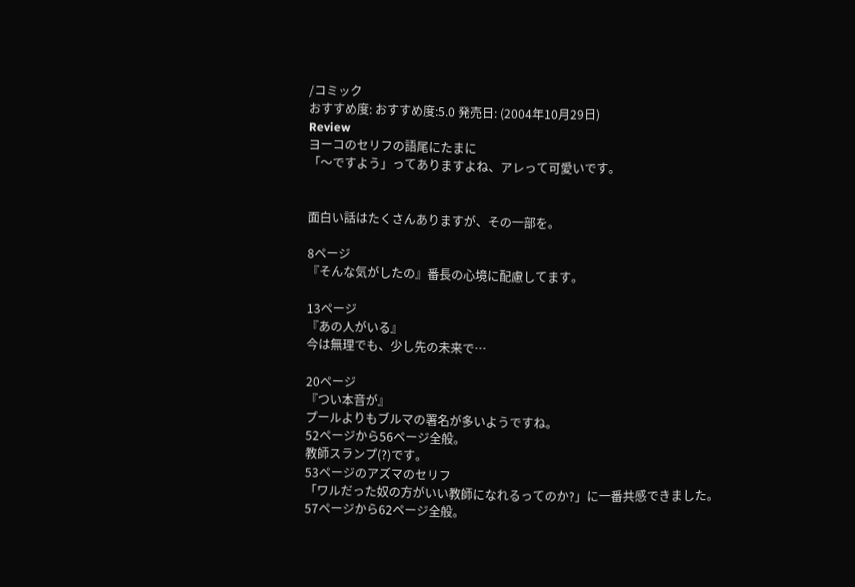/コミック
おすすめ度: おすすめ度:5.0 発売日: (2004年10月29日)
Review
ヨーコのセリフの語尾にたまに
「〜ですよう」ってありますよね、アレって可愛いです。


面白い話はたくさんありますが、その一部を。

8ページ
『そんな気がしたの』番長の心境に配慮してます。

13ページ
『あの人がいる』
今は無理でも、少し先の未来で…

20ページ
『つい本音が』
プールよりもブルマの署名が多いようですね。
52ページから56ページ全般。
教師スランプ(?)です。
53ページのアズマのセリフ
「ワルだった奴の方がいい教師になれるってのか?」に一番共感できました。
57ページから62ページ全般。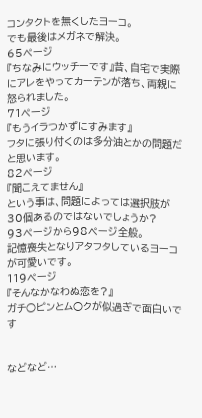コンタクトを無くしたヨーコ。
でも最後はメガネで解決。
65ページ
『ちなみにウッチーです』昔、自宅で実際にアレをやってカーテンが落ち、両親に怒られました。
71ページ
『もうイラつかずにすみます』
フタに張り付くのは多分油とかの問題だと思います。
82ページ
『聞こえてません』
という事は、問題によっては選択肢が30個あるのではないでしょうか?
93ページから98ページ全般。
記憶喪失となりアタフタしているヨーコが可愛いです。
119ページ
『そんなかなわぬ恋を?』
ガチ○ピンとム○クが似過ぎで面白いです


などなど…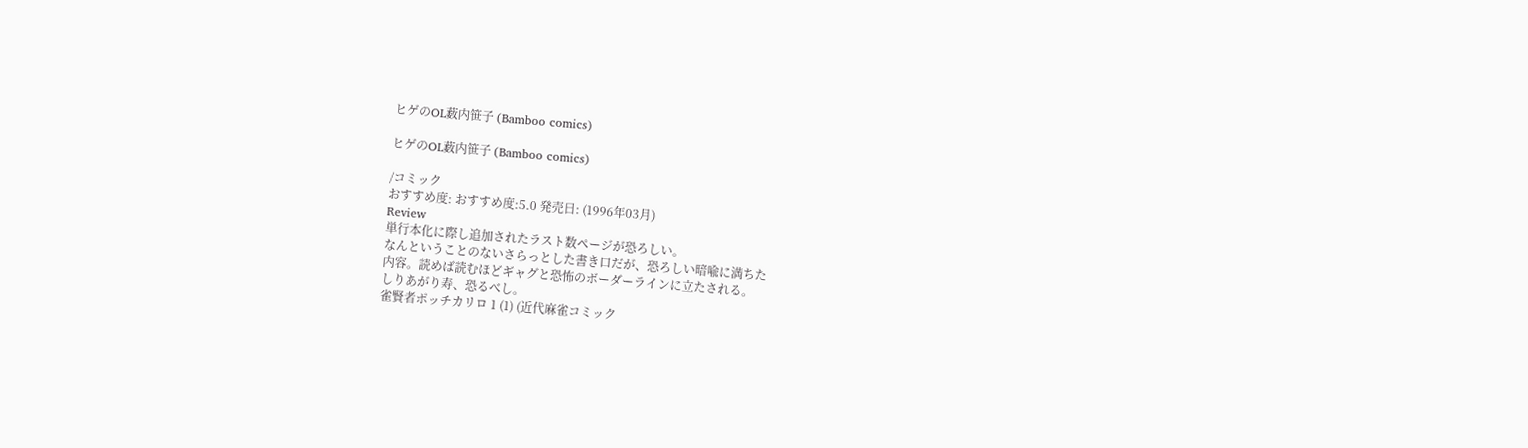ヒゲのOL薮内笹子 (Bamboo comics)

ヒゲのOL薮内笹子 (Bamboo comics)

/コミック
おすすめ度: おすすめ度:5.0 発売日: (1996年03月)
Review
単行本化に際し追加されたラスト数ページが恐ろしい。
なんということのないさらっとした書き口だが、恐ろしい暗喩に満ちた
内容。読めば読むほどギャグと恐怖のボーダーラインに立たされる。
しりあがり寿、恐るべし。
雀賢者ポッチカリロ 1 (1) (近代麻雀コミック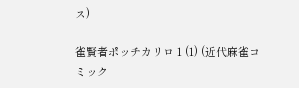ス)

雀賢者ポッチカリロ 1 (1) (近代麻雀コミック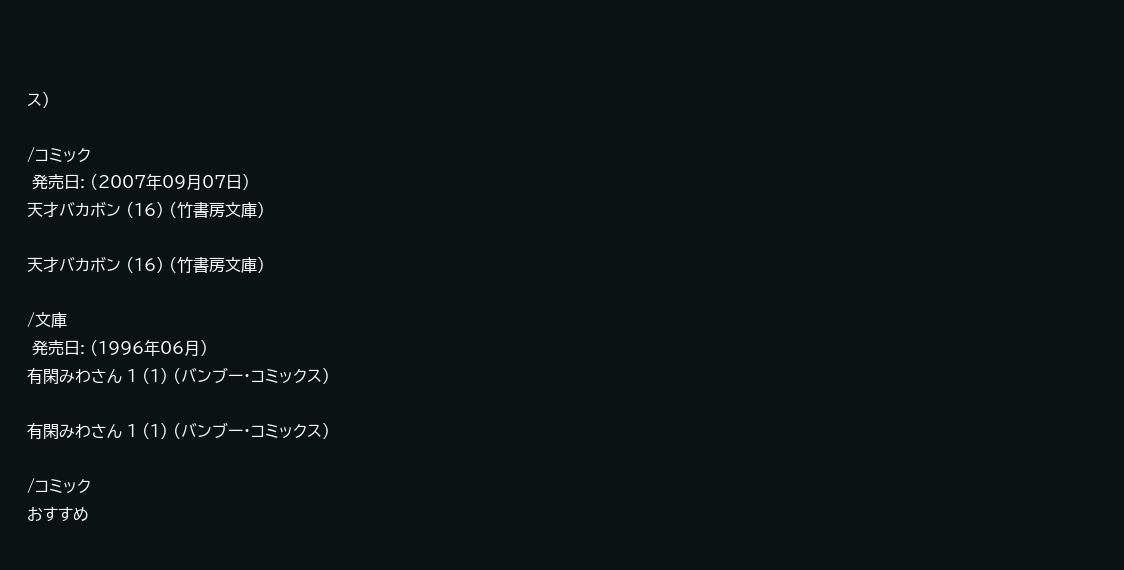ス)

/コミック
 発売日: (2007年09月07日)
天才バカボン (16) (竹書房文庫)

天才バカボン (16) (竹書房文庫)

/文庫
 発売日: (1996年06月)
有閑みわさん 1 (1) (バンブー・コミックス)

有閑みわさん 1 (1) (バンブー・コミックス)

/コミック
おすすめ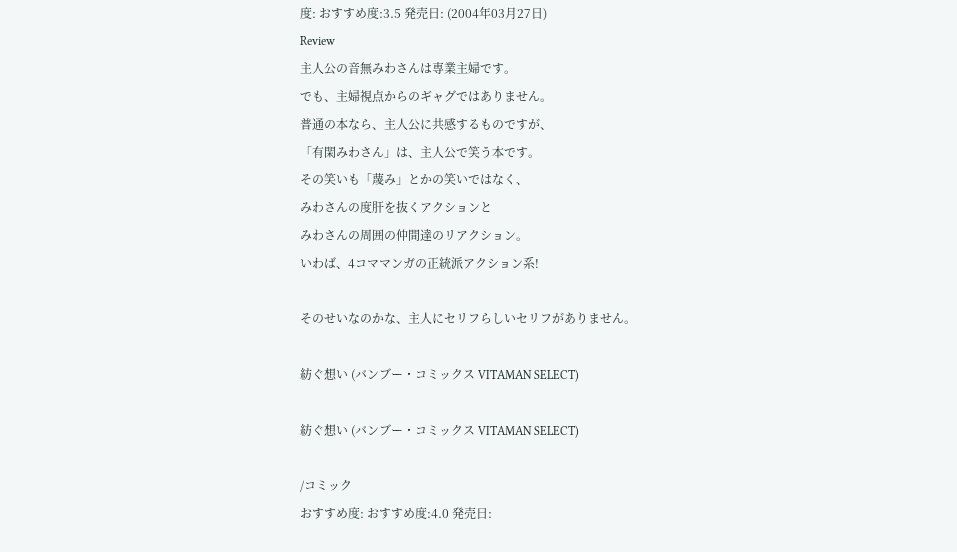度: おすすめ度:3.5 発売日: (2004年03月27日)
Review
主人公の音無みわさんは専業主婦です。
でも、主婦視点からのギャグではありません。
普通の本なら、主人公に共感するものですが、
「有閑みわさん」は、主人公で笑う本です。
その笑いも「蔑み」とかの笑いではなく、
みわさんの度肝を抜くアクションと
みわさんの周囲の仲間達のリアクション。
いわば、4コママンガの正統派アクション系!

そのせいなのかな、主人にセリフらしいセリフがありません。

紡ぐ想い (バンブー・コミックス VITAMAN SELECT)

紡ぐ想い (バンブー・コミックス VITAMAN SELECT)

/コミック
おすすめ度: おすすめ度:4.0 発売日: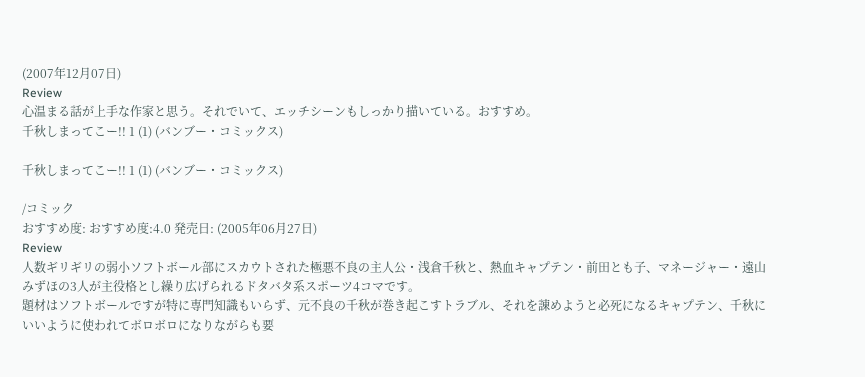(2007年12月07日)
Review
心温まる話が上手な作家と思う。それでいて、エッチシーンもしっかり描いている。おすすめ。
千秋しまってこー!! 1 (1) (バンブー・コミックス)

千秋しまってこー!! 1 (1) (バンブー・コミックス)

/コミック
おすすめ度: おすすめ度:4.0 発売日: (2005年06月27日)
Review
人数ギリギリの弱小ソフトボール部にスカウトされた極悪不良の主人公・浅倉千秋と、熱血キャプテン・前田とも子、マネージャー・遠山みずほの3人が主役格とし繰り広げられるドタバタ系スポーツ4コマです。
題材はソフトボールですが特に専門知識もいらず、元不良の千秋が巻き起こすトラブル、それを諌めようと必死になるキャプテン、千秋にいいように使われてボロボロになりながらも要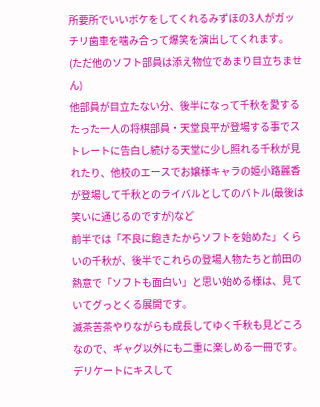所要所でいいボケをしてくれるみずほの3人がガッチリ歯車を噛み合って爆笑を演出してくれます。
(ただ他のソフト部員は添え物位であまり目立ちません)
他部員が目立たない分、後半になって千秋を愛するたった一人の将棋部員・天堂良平が登場する事でストレートに告白し続ける天堂に少し照れる千秋が見れたり、他校のエースでお嬢様キャラの姫小路麗香が登場して千秋とのライバルとしてのバトル(最後は笑いに通じるのですが)など
前半では「不良に飽きたからソフトを始めた」くらいの千秋が、後半でこれらの登場人物たちと前田の熱意で「ソフトも面白い」と思い始める様は、見ていてグっとくる展開です。
滅茶苦茶やりながらも成長してゆく千秋も見どころなので、ギャグ以外にも二重に楽しめる一冊です。
デリケートにキスして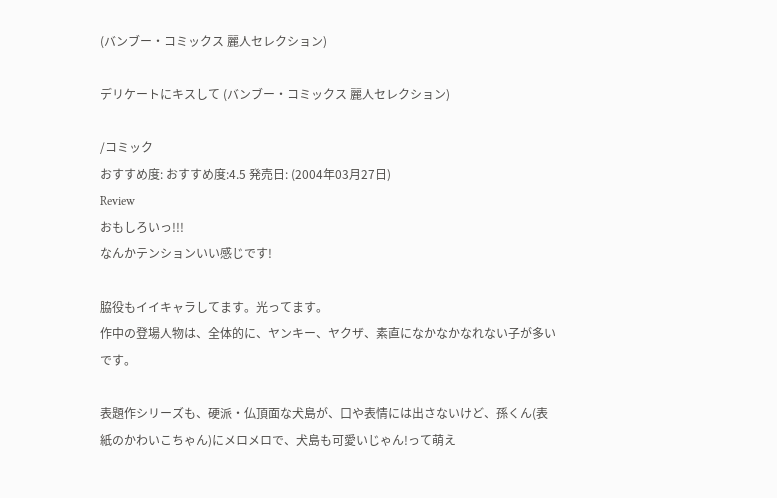(バンブー・コミックス 麗人セレクション)

デリケートにキスして (バンブー・コミックス 麗人セレクション)

/コミック
おすすめ度: おすすめ度:4.5 発売日: (2004年03月27日)
Review
おもしろいっ!!!
なんかテンションいい感じです!

脇役もイイキャラしてます。光ってます。
作中の登場人物は、全体的に、ヤンキー、ヤクザ、素直になかなかなれない子が多いです。

表題作シリーズも、硬派・仏頂面な犬島が、口や表情には出さないけど、孫くん(表紙のかわいこちゃん)にメロメロで、犬島も可愛いじゃん!って萌え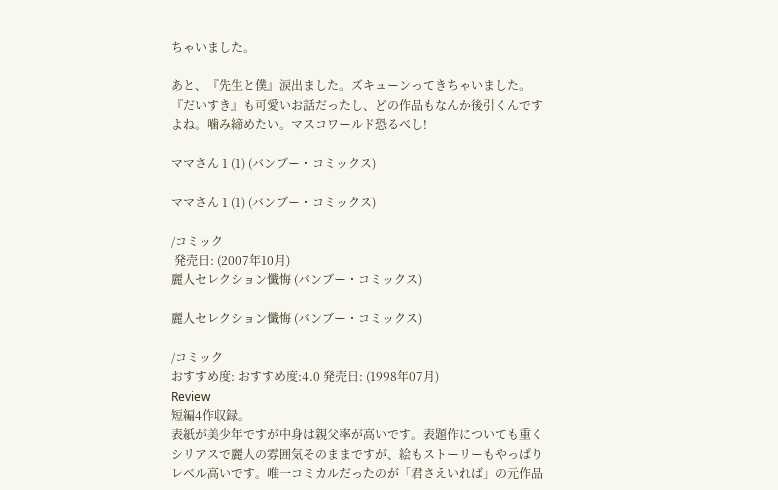ちゃいました。

あと、『先生と僕』涙出ました。ズキューンってきちゃいました。
『だいすき』も可愛いお話だったし、どの作品もなんか後引くんですよね。噛み締めたい。マスコワールド恐るべし!

ママさん 1 (1) (バンブー・コミックス)

ママさん 1 (1) (バンブー・コミックス)

/コミック
 発売日: (2007年10月)
麗人セレクション懺悔 (バンブー・コミックス)

麗人セレクション懺悔 (バンブー・コミックス)

/コミック
おすすめ度: おすすめ度:4.0 発売日: (1998年07月)
Review
短編4作収録。
表紙が美少年ですが中身は親父率が高いです。表題作についても重くシリアスで麗人の雰囲気そのままですが、絵もストーリーもやっぱりレベル高いです。唯一コミカルだったのが「君さえいれば」の元作品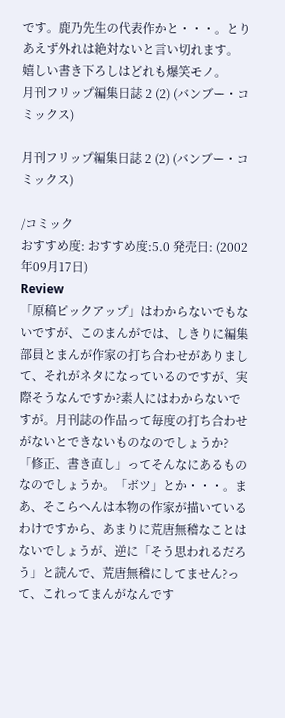です。鹿乃先生の代表作かと・・・。とりあえず外れは絶対ないと言い切れます。
嬉しい書き下ろしはどれも爆笑モノ。
月刊フリップ編集日誌 2 (2) (バンブー・コミックス)

月刊フリップ編集日誌 2 (2) (バンブー・コミックス)

/コミック
おすすめ度: おすすめ度:5.0 発売日: (2002年09月17日)
Review
「原稿ピックアップ」はわからないでもないですが、このまんがでは、しきりに編集部員とまんが作家の打ち合わせがありまして、それがネタになっているのですが、実際そうなんですか?素人にはわからないですが。月刊誌の作品って毎度の打ち合わせがないとできないものなのでしょうか?「修正、書き直し」ってそんなにあるものなのでしょうか。「ボツ」とか・・・。まあ、そこらへんは本物の作家が描いているわけですから、あまりに荒唐無稽なことはないでしょうが、逆に「そう思われるだろう」と読んで、荒唐無稽にしてません?って、これってまんがなんです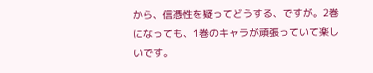から、信憑性を疑ってどうする、ですが。2巻になっても、1巻のキャラが頑張っていて楽しいです。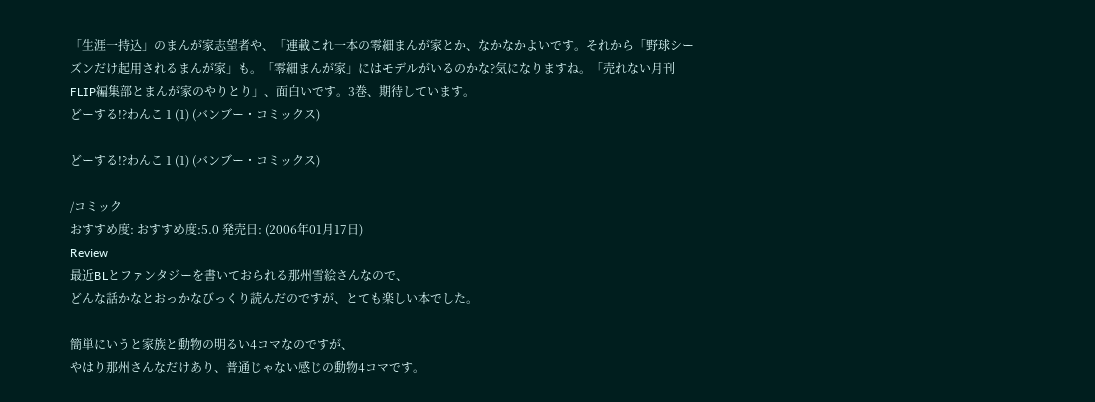「生涯一持込」のまんが家志望者や、「連載これ一本の零細まんが家とか、なかなかよいです。それから「野球シーズンだけ起用されるまんが家」も。「零細まんが家」にはモデルがいるのかな?気になりますね。「売れない月刊FLIP編集部とまんが家のやりとり」、面白いです。3巻、期待しています。
どーする!?わんこ 1 (1) (バンブー・コミックス)

どーする!?わんこ 1 (1) (バンブー・コミックス)

/コミック
おすすめ度: おすすめ度:5.0 発売日: (2006年01月17日)
Review
最近BLとファンタジーを書いておられる那州雪絵さんなので、
どんな話かなとおっかなびっくり読んだのですが、とても楽しい本でした。

簡単にいうと家族と動物の明るい4コマなのですが、
やはり那州さんなだけあり、普通じゃない感じの動物4コマです。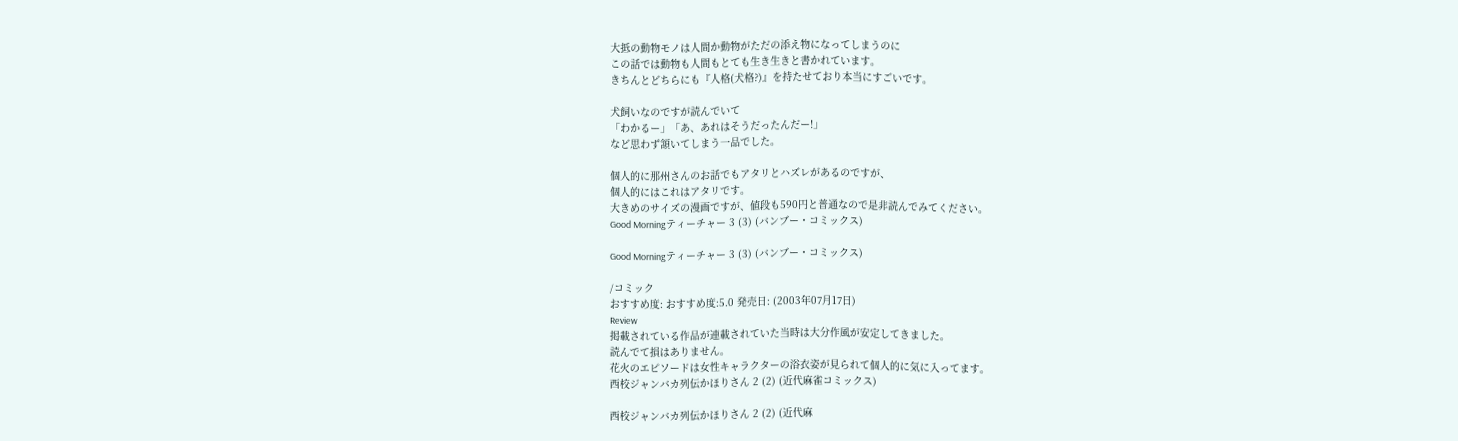大抵の動物モノは人間か動物がただの添え物になってしまうのに
この話では動物も人間もとても生き生きと書かれています。
きちんとどちらにも『人格(犬格?)』を持たせており本当にすごいです。

犬飼いなのですが読んでいて
「わかるー」「あ、あれはそうだったんだー!」
など思わず頷いてしまう一品でした。

個人的に那州さんのお話でもアタリとハズレがあるのですが、
個人的にはこれはアタリです。
大きめのサイズの漫画ですが、値段も590円と普通なので是非読んでみてください。
Good Morningティーチャー 3 (3) (バンブー・コミックス)

Good Morningティーチャー 3 (3) (バンブー・コミックス)

/コミック
おすすめ度: おすすめ度:5.0 発売日: (2003年07月17日)
Review
掲載されている作品が連載されていた当時は大分作風が安定してきました。
読んでて損はありません。
花火のエピソードは女性キャラクターの浴衣姿が見られて個人的に気に入ってます。
西校ジャンバカ列伝かほりさん 2 (2) (近代麻雀コミックス)

西校ジャンバカ列伝かほりさん 2 (2) (近代麻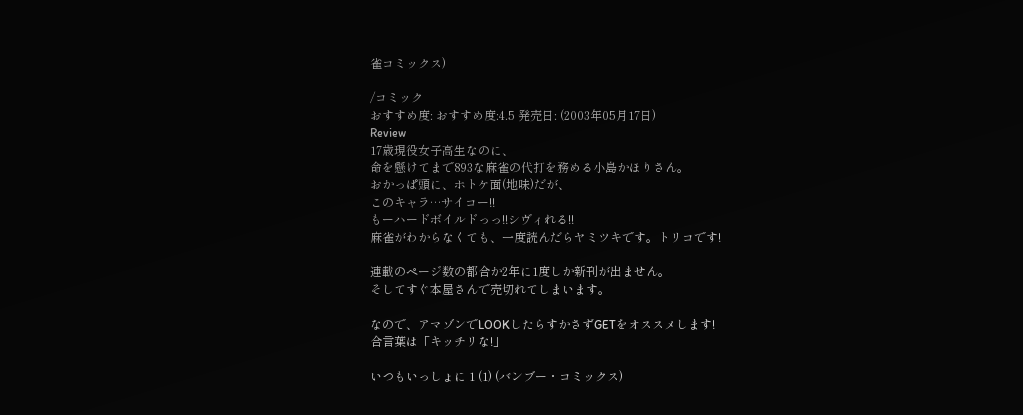雀コミックス)

/コミック
おすすめ度: おすすめ度:4.5 発売日: (2003年05月17日)
Review
17歳現役女子高生なのに、
命を懸けてまで893な麻雀の代打を務める小島かほりさん。
おかっぱ頭に、ホトケ面(地味)だが、
このキャラ…サイコー!!
もーハードボイルドっっ!!シヴィれる!!
麻雀がわからなくても、一度読んだらヤミツキです。トリコです!

連載のページ数の都合か2年に1度しか新刊が出ません。
そしてすぐ本屋さんで売切れてしまいます。

なので、アマゾンでLOOKしたらすかさずGETをオススメします!
合言葉は「キッチリな!」

いつもいっしょに 1 (1) (バンブー・コミックス)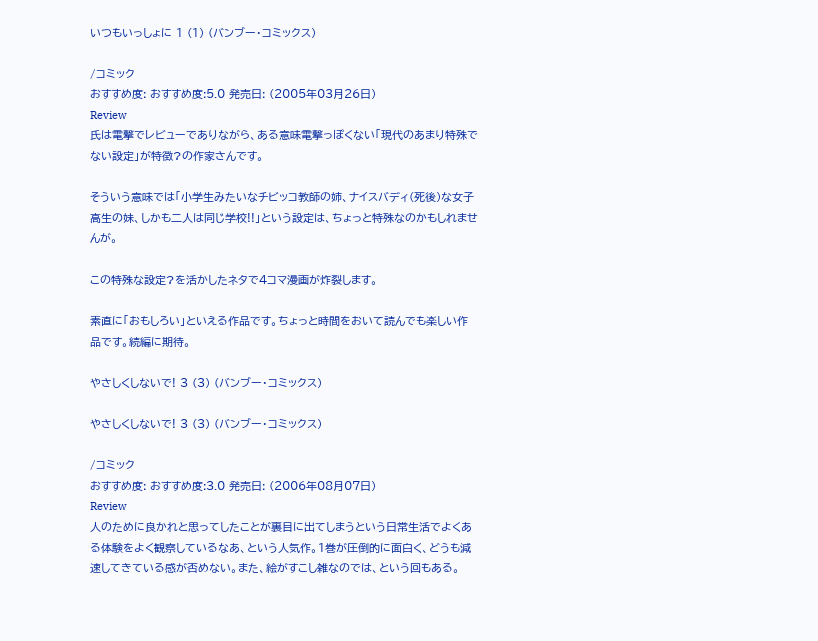いつもいっしょに 1 (1) (バンブー・コミックス)

/コミック
おすすめ度: おすすめ度:5.0 発売日: (2005年03月26日)
Review
氏は電撃でレビューでありながら、ある意味電撃っぽくない「現代のあまり特殊でない設定」が特徴?の作家さんです。

そういう意味では「小学生みたいなチビッコ教師の姉、ナイスバディ(死後)な女子高生の妹、しかも二人は同じ学校!!」という設定は、ちょっと特殊なのかもしれませんが。

この特殊な設定?を活かしたネタで4コマ漫画が炸裂します。

素直に「おもしろい」といえる作品です。ちょっと時間をおいて読んでも楽しい作品です。続編に期待。

やさしくしないで! 3 (3) (バンブー・コミックス)

やさしくしないで! 3 (3) (バンブー・コミックス)

/コミック
おすすめ度: おすすめ度:3.0 発売日: (2006年08月07日)
Review
人のために良かれと思ってしたことが裏目に出てしまうという日常生活でよくある体験をよく観察しているなあ、という人気作。1巻が圧倒的に面白く、どうも減速してきている感が否めない。また、絵がすこし雑なのでは、という回もある。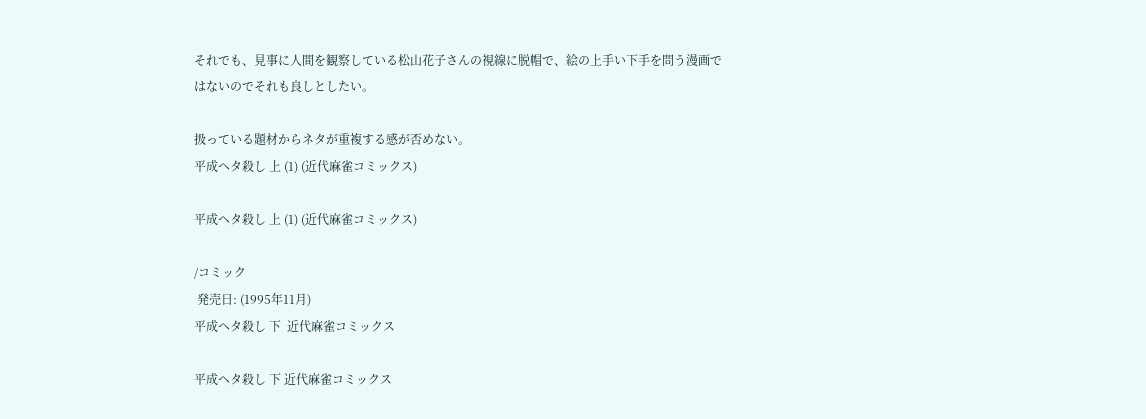それでも、見事に人間を観察している松山花子さんの視線に脱帽で、絵の上手い下手を問う漫画ではないのでそれも良しとしたい。

扱っている題材からネタが重複する感が否めない。
平成ヘタ殺し 上 (1) (近代麻雀コミックス)

平成ヘタ殺し 上 (1) (近代麻雀コミックス)

/コミック
 発売日: (1995年11月)
平成ヘタ殺し 下  近代麻雀コミックス

平成ヘタ殺し 下 近代麻雀コミックス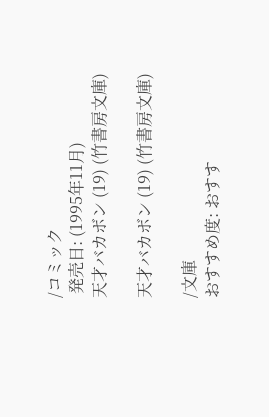/コミック
 発売日: (1995年11月)
天才バカボン (19) (竹書房文庫)

天才バカボン (19) (竹書房文庫)

/文庫
おすすめ度: おすす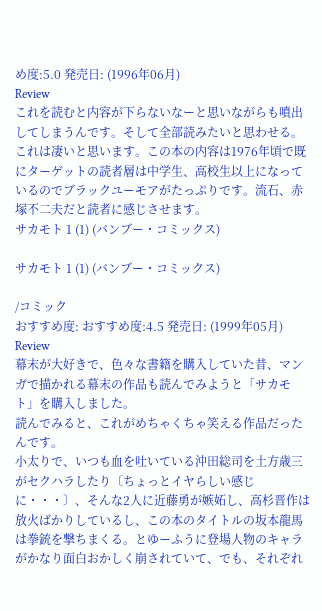め度:5.0 発売日: (1996年06月)
Review
これを読むと内容が下らないなーと思いながらも噴出してしまうんです。そして全部読みたいと思わせる。これは凄いと思います。この本の内容は1976年頃で既にターゲットの読者層は中学生、高校生以上になっているのでブラックユーモアがたっぷりです。流石、赤塚不二夫だと読者に感じさせます。
サカモト 1 (1) (バンブー・コミックス)

サカモト 1 (1) (バンブー・コミックス)

/コミック
おすすめ度: おすすめ度:4.5 発売日: (1999年05月)
Review
幕末が大好きで、色々な書籍を購入していた昔、マンガで描かれる幕末の作品も読んでみようと「サカモト」を購入しました。
読んでみると、これがめちゃくちゃ笑える作品だったんです。
小太りで、いつも血を吐いている沖田総司を土方歳三がセクハラしたり〔ちょっとイヤらしい感じに・・・〕、そんな2人に近藤勇が嫉妬し、高杉晋作は放火ばかりしているし、この本のタイトルの坂本龍馬は拳銃を撃ちまくる。とゆーふうに登場人物のキャラがかなり面白おかしく崩されていて、でも、それぞれ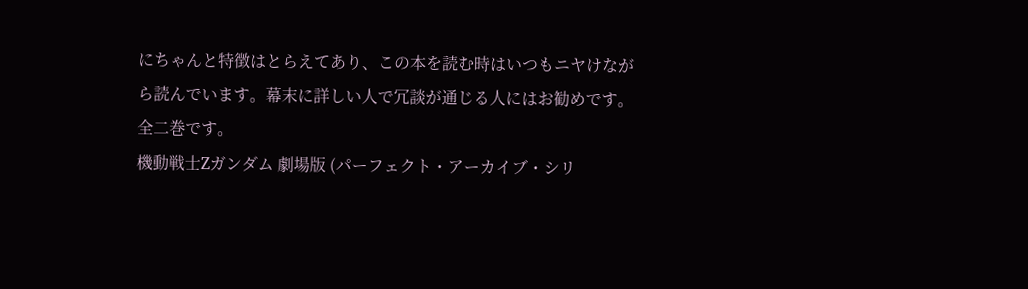にちゃんと特徴はとらえてあり、この本を読む時はいつもニヤけながら読んでいます。幕末に詳しい人で冗談が通じる人にはお勧めです。全二巻です。
機動戦士Zガンダム 劇場版 (パーフェクト・アーカイブ・シリ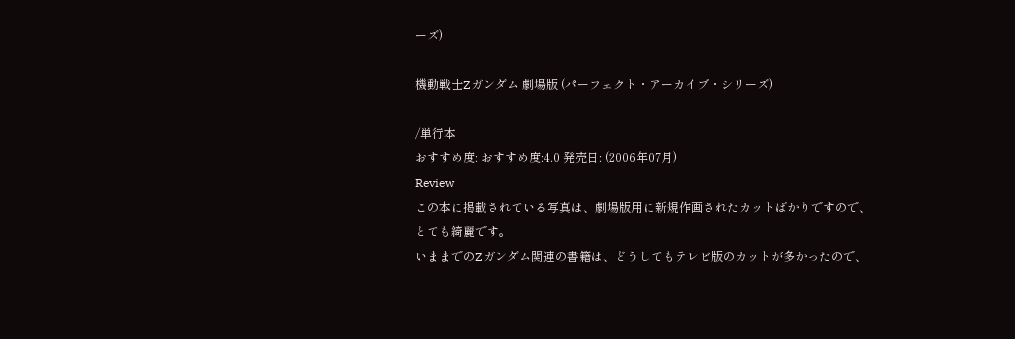ーズ)

機動戦士Zガンダム 劇場版 (パーフェクト・アーカイブ・シリーズ)

/単行本
おすすめ度: おすすめ度:4.0 発売日: (2006年07月)
Review
この本に掲載されている写真は、劇場版用に新規作画されたカットばかりですので、
とても綺麗です。
いままでのZガンダム関連の書籍は、どうしてもテレビ版のカットが多かったので、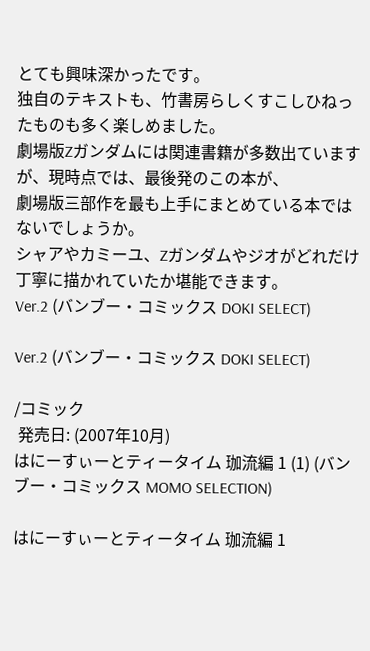とても興味深かったです。
独自のテキストも、竹書房らしくすこしひねったものも多く楽しめました。
劇場版Zガンダムには関連書籍が多数出ていますが、現時点では、最後発のこの本が、
劇場版三部作を最も上手にまとめている本ではないでしょうか。
シャアやカミーユ、Zガンダムやジオがどれだけ丁寧に描かれていたか堪能できます。
Ver.2 (バンブー・コミックス DOKI SELECT)

Ver.2 (バンブー・コミックス DOKI SELECT)

/コミック
 発売日: (2007年10月)
はにーすぃーとティータイム 珈流編 1 (1) (バンブー・コミックス MOMO SELECTION)

はにーすぃーとティータイム 珈流編 1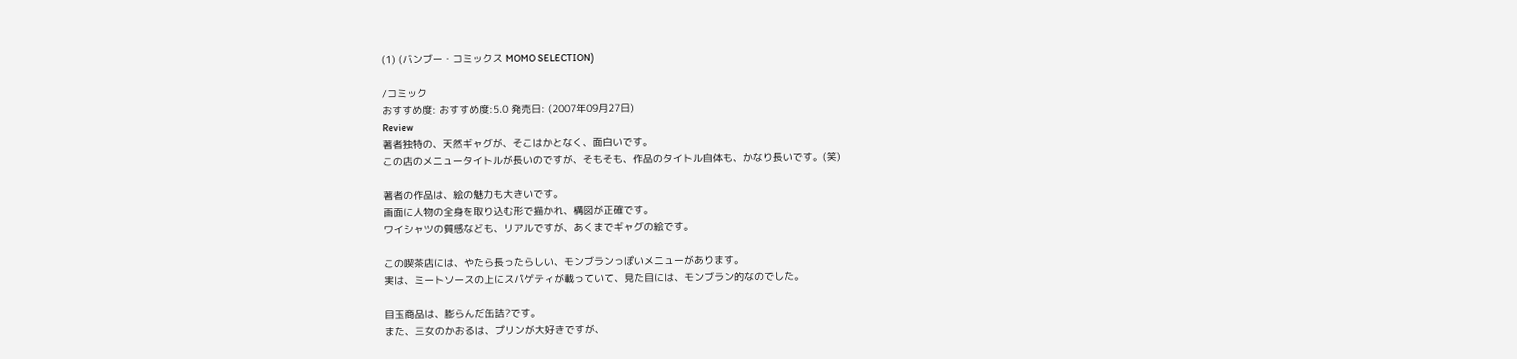(1) (バンブー・コミックス MOMO SELECTION)

/コミック
おすすめ度: おすすめ度:5.0 発売日: (2007年09月27日)
Review
著者独特の、天然ギャグが、そこはかとなく、面白いです。
この店のメニュータイトルが長いのですが、そもそも、作品のタイトル自体も、かなり長いです。(笑)

著者の作品は、絵の魅力も大きいです。
画面に人物の全身を取り込む形で描かれ、構図が正確です。
ワイシャツの質感なども、リアルですが、あくまでギャグの絵です。

この喫茶店には、やたら長ったらしい、モンブランっぽいメニューがあります。
実は、ミートソースの上にスパゲティが載っていて、見た目には、モンブラン的なのでした。

目玉商品は、膨らんだ缶詰?です。
また、三女のかおるは、プリンが大好きですが、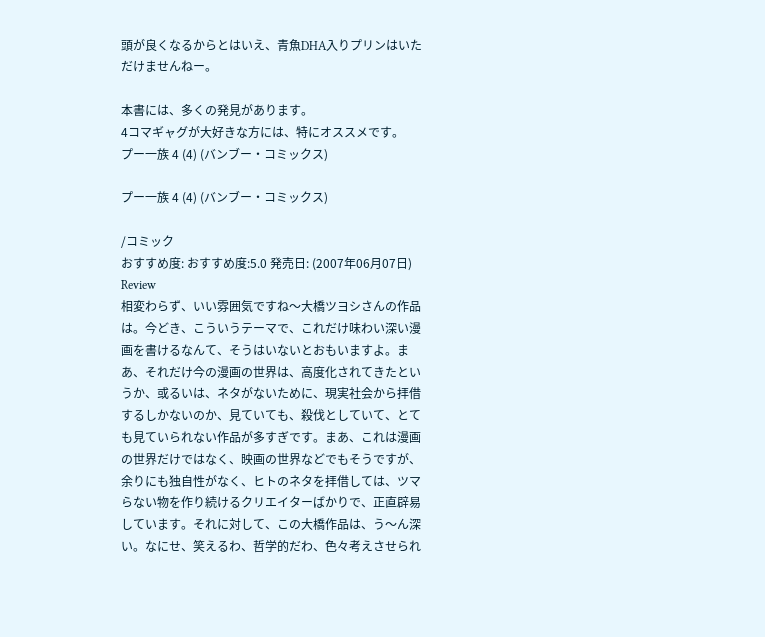頭が良くなるからとはいえ、青魚DHA入りプリンはいただけませんねー。

本書には、多くの発見があります。
4コマギャグが大好きな方には、特にオススメです。
プー一族 4 (4) (バンブー・コミックス)

プー一族 4 (4) (バンブー・コミックス)

/コミック
おすすめ度: おすすめ度:5.0 発売日: (2007年06月07日)
Review
相変わらず、いい雰囲気ですね〜大橋ツヨシさんの作品は。今どき、こういうテーマで、これだけ味わい深い漫画を書けるなんて、そうはいないとおもいますよ。まあ、それだけ今の漫画の世界は、高度化されてきたというか、或るいは、ネタがないために、現実社会から拝借するしかないのか、見ていても、殺伐としていて、とても見ていられない作品が多すぎです。まあ、これは漫画の世界だけではなく、映画の世界などでもそうですが、余りにも独自性がなく、ヒトのネタを拝借しては、ツマらない物を作り続けるクリエイターばかりで、正直辟易しています。それに対して、この大橋作品は、う〜ん深い。なにせ、笑えるわ、哲学的だわ、色々考えさせられ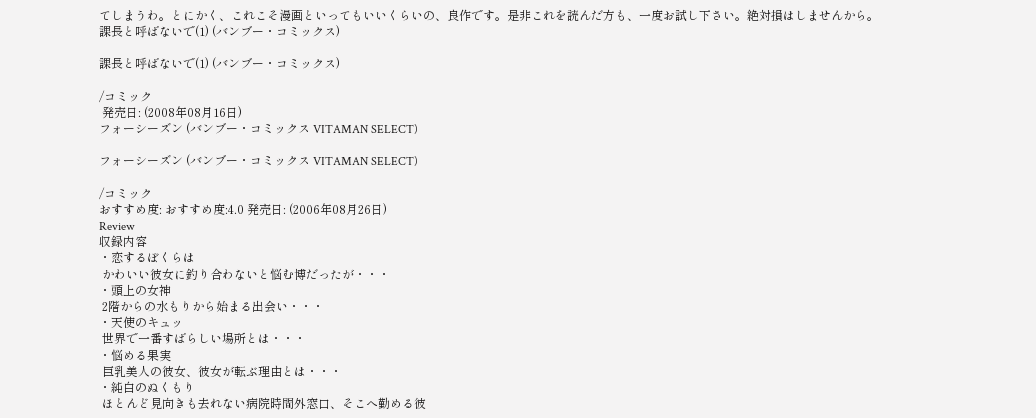てしまうわ。とにかく、これこそ漫画といってもいいくらいの、良作です。是非これを読んだ方も、一度お試し下さい。絶対損はしませんから。
課長と呼ばないで(1) (バンブー・コミックス)

課長と呼ばないで(1) (バンブー・コミックス)

/コミック
 発売日: (2008年08月16日)
フォーシーズン (バンブー・コミックス VITAMAN SELECT)

フォーシーズン (バンブー・コミックス VITAMAN SELECT)

/コミック
おすすめ度: おすすめ度:4.0 発売日: (2006年08月26日)
Review
収録内容
・恋するぼくらは
 かわいい彼女に釣り合わないと悩む博だったが・・・
・頭上の女神
 2階からの水もりから始まる出会い・・・
・天使のキュッ
 世界で一番すばらしい場所とは・・・
・悩める果実
 巨乳美人の彼女、彼女が転ぶ理由とは・・・
・純白のぬくもり
 ほとんど見向きも去れない病院時間外窓口、そこへ勤める彼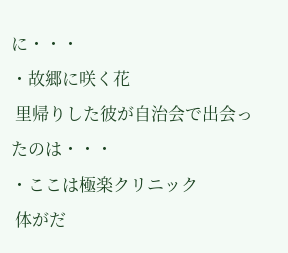に・・・
・故郷に咲く花
 里帰りした彼が自治会で出会ったのは・・・
・ここは極楽クリニック
 体がだ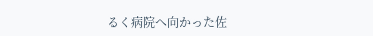るく病院へ向かった佐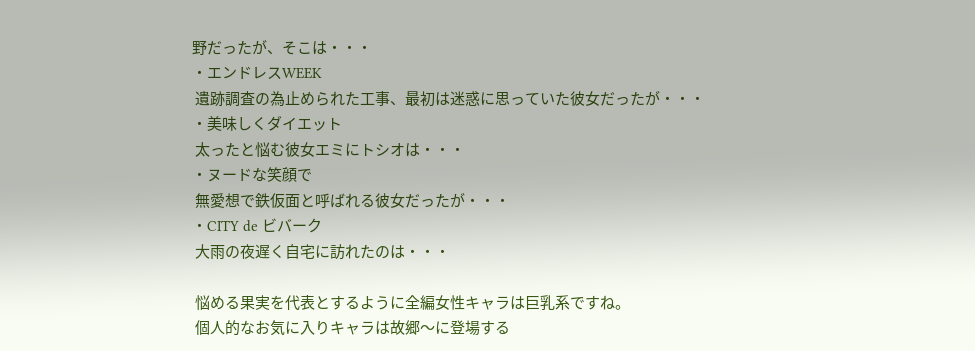野だったが、そこは・・・
・エンドレスWEEK
 遺跡調査の為止められた工事、最初は迷惑に思っていた彼女だったが・・・
・美味しくダイエット
 太ったと悩む彼女エミにトシオは・・・
・ヌードな笑顔で
 無愛想で鉄仮面と呼ばれる彼女だったが・・・
・CITY de ビバーク
 大雨の夜遅く自宅に訪れたのは・・・

 悩める果実を代表とするように全編女性キャラは巨乳系ですね。
 個人的なお気に入りキャラは故郷〜に登場する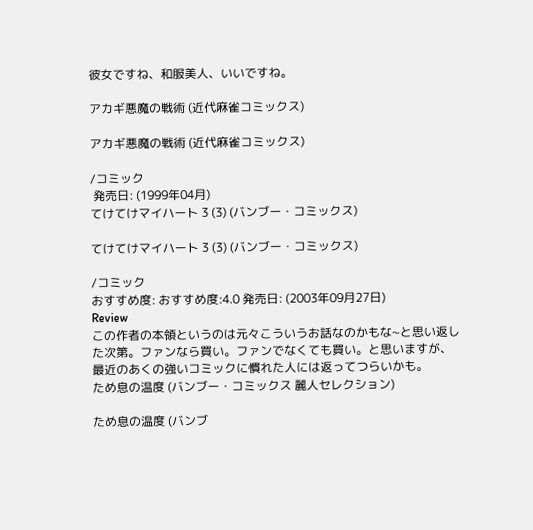彼女ですね、和服美人、いいですね。

アカギ悪魔の戦術 (近代麻雀コミックス)

アカギ悪魔の戦術 (近代麻雀コミックス)

/コミック
 発売日: (1999年04月)
てけてけマイハート 3 (3) (バンブー・コミックス)

てけてけマイハート 3 (3) (バンブー・コミックス)

/コミック
おすすめ度: おすすめ度:4.0 発売日: (2003年09月27日)
Review
この作者の本領というのは元々こういうお話なのかもな~と思い返した次第。ファンなら買い。ファンでなくても買い。と思いますが、最近のあくの強いコミックに慣れた人には返ってつらいかも。
ため息の温度 (バンブー・コミックス 麗人セレクション)

ため息の温度 (バンブ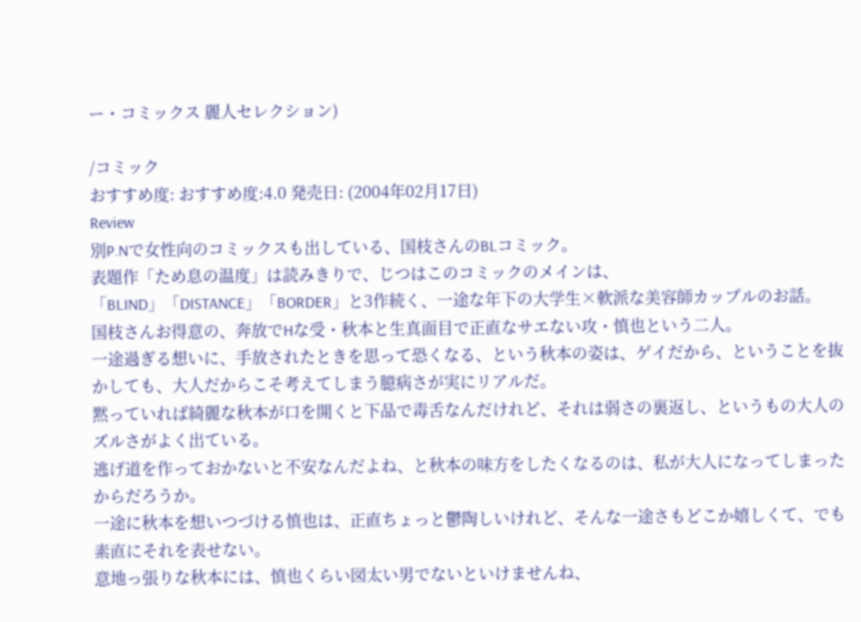ー・コミックス 麗人セレクション)

/コミック
おすすめ度: おすすめ度:4.0 発売日: (2004年02月17日)
Review
別P.Nで女性向のコミックスも出している、国枝さんのBLコミック。
表題作「ため息の温度」は読みきりで、じつはこのコミックのメインは、
「BLIND」「DISTANCE」「BORDER」と3作続く、一途な年下の大学生×軟派な美容師カップルのお話。
国枝さんお得意の、奔放でHな受・秋本と生真面目で正直なサエない攻・慎也という二人。
一途過ぎる想いに、手放されたときを思って恐くなる、という秋本の姿は、ゲイだから、ということを抜かしても、大人だからこそ考えてしまう臆病さが実にリアルだ。
黙っていれば綺麗な秋本が口を開くと下品で毒舌なんだけれど、それは弱さの裏返し、というもの大人のズルさがよく出ている。
逃げ道を作っておかないと不安なんだよね、と秋本の味方をしたくなるのは、私が大人になってしまったからだろうか。
一途に秋本を想いつづける慎也は、正直ちょっと鬱陶しいけれど、そんな一途さもどこか嬉しくて、でも素直にそれを表せない。
意地っ張りな秋本には、慎也くらい図太い男でないといけませんね、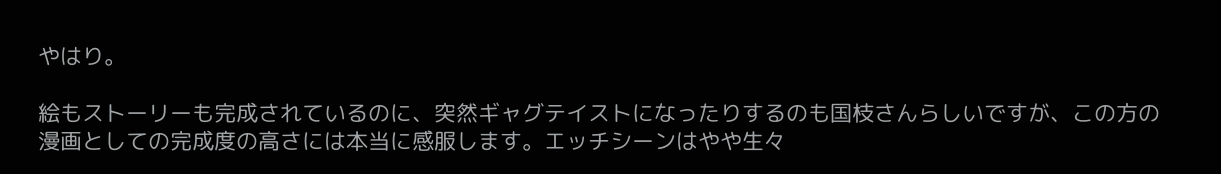やはり。

絵もストーリーも完成されているのに、突然ギャグテイストになったりするのも国枝さんらしいですが、この方の漫画としての完成度の高さには本当に感服します。エッチシーンはやや生々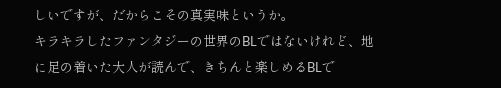しいですが、だからこその真実味というか。
キラキラしたファンタジーの世界のBLではないけれど、地に足の着いた大人が読んで、きちんと楽しめるBLで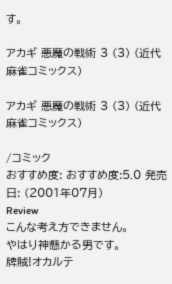す。

アカギ 悪魔の戦術 3 (3) (近代麻雀コミックス)

アカギ 悪魔の戦術 3 (3) (近代麻雀コミックス)

/コミック
おすすめ度: おすすめ度:5.0 発売日: (2001年07月)
Review
こんな考え方できません。
やはり神懸かる男です。
牌賊!オカルテ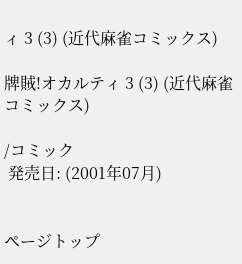ィ 3 (3) (近代麻雀コミックス)

牌賊!オカルティ 3 (3) (近代麻雀コミックス)

/コミック
 発売日: (2001年07月)


ページトップ